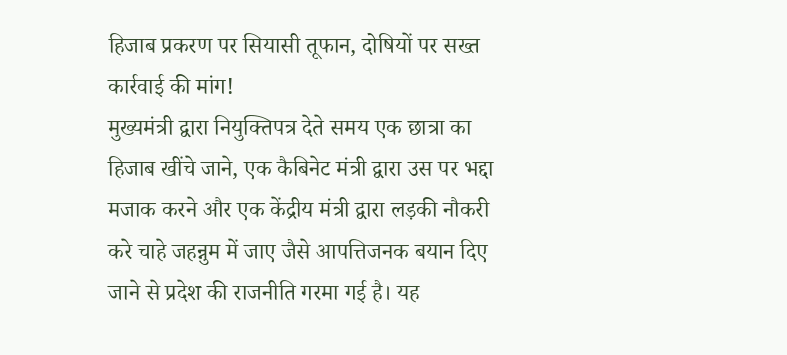हिजाब प्रकरण पर सियासी तूफान, दोषियों पर सख्त कार्रवाई की मांग!
मुख्यमंत्री द्वारा नियुक्तिपत्र देते समय एक छात्रा का हिजाब खींचे जाने, एक कैबिनेट मंत्री द्वारा उस पर भद्दा मजाक करने और एक केंद्रीय मंत्री द्वारा लड़की नौकरी करे चाहे जहन्नुम में जाए जैसे आपत्तिजनक बयान दिए जाने से प्रदेश की राजनीति गरमा गई है। यह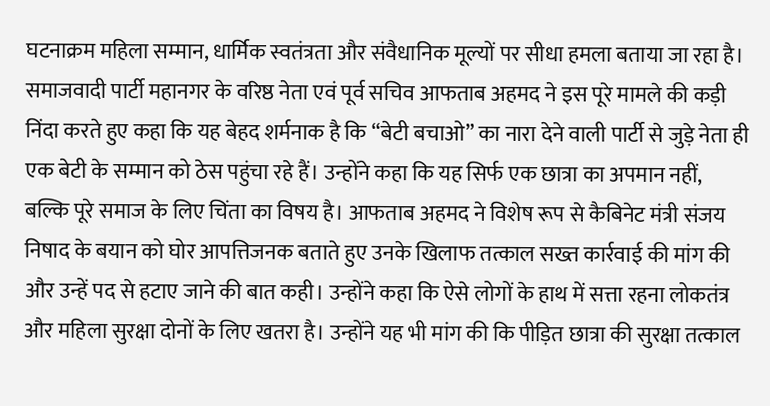घटनाक्रम महिला सम्मान, धार्मिक स्वतंत्रता और संवैधानिक मूल्यों पर सीधा हमला बताया जा रहा है।
समाजवादी पार्टी महानगर के वरिष्ठ नेता एवं पूर्व सचिव आफताब अहमद ने इस पूरे मामले की कड़ी निंदा करते हुए कहा कि यह बेहद शर्मनाक है कि “बेटी बचाओ” का नारा देने वाली पार्टी से जुड़े नेता ही एक बेटी के सम्मान को ठेस पहुंचा रहे हैं। उन्होंने कहा कि यह सिर्फ एक छात्रा का अपमान नहीं, बल्कि पूरे समाज के लिए चिंता का विषय है। आफताब अहमद ने विशेष रूप से कैबिनेट मंत्री संजय निषाद के बयान को घोर आपत्तिजनक बताते हुए उनके खिलाफ तत्काल सख्त कार्रवाई की मांग की और उन्हें पद से हटाए जाने की बात कही। उन्होंने कहा कि ऐसे लोगों के हाथ में सत्ता रहना लोकतंत्र और महिला सुरक्षा दोनों के लिए खतरा है। उन्होंने यह भी मांग की कि पीड़ित छात्रा की सुरक्षा तत्काल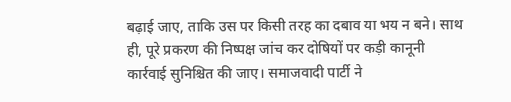बढ़ाई जाए, ताकि उस पर किसी तरह का दबाव या भय न बने। साथ ही, पूरे प्रकरण की निष्पक्ष जांच कर दोषियों पर कड़ी कानूनी कार्रवाई सुनिश्चित की जाए। समाजवादी पार्टी ने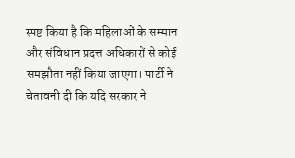स्पष्ट किया है कि महिलाओं के सम्मान और संविधान प्रदत्त अधिकारों से कोई समझौता नहीं किया जाएगा। पार्टी ने चेतावनी दी कि यदि सरकार ने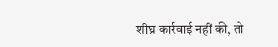शीघ्र कार्रवाई नहीं की, तो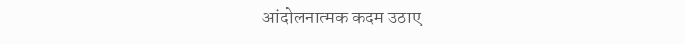आंदोलनात्मक कदम उठाए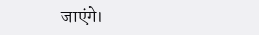जाएंगे।